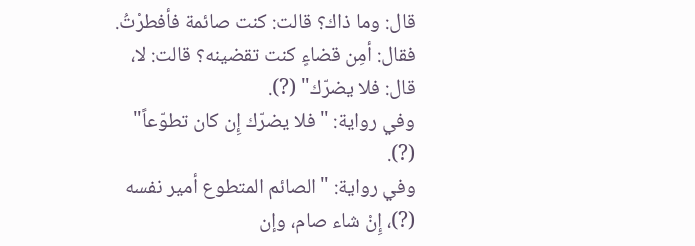قال: وما ذاك؟ قالت: كنت صائمة فأفطرْتُ.
فقال: أمِن قضاءٍ كنت تقضينه؟ قالت: لا، قال: فلا يضرّك" (?).
وفي رواية: "فلا يضرّك إِن كان تطوّعاً" (?).
وفي رواية: "الصائم المتطوع أمير نفسه (?)، إِنْ شاء صام، وإن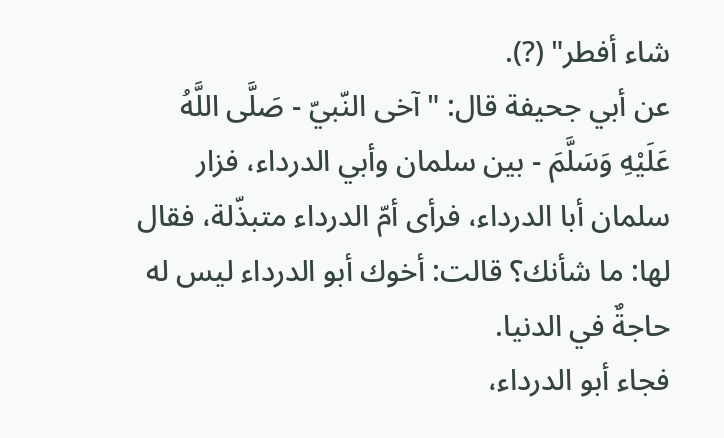شاء أفطر" (?).
عن أبي جحيفة قال: "آخى النّبيّ - صَلَّى اللَّهُ عَلَيْهِ وَسَلَّمَ - بين سلمان وأبي الدرداء، فزار سلمان أبا الدرداء، فرأى أمّ الدرداء متبذّلة، فقال لها: ما شأنك؟ قالت: أخوك أبو الدرداء ليس له حاجةٌ في الدنيا.
فجاء أبو الدرداء،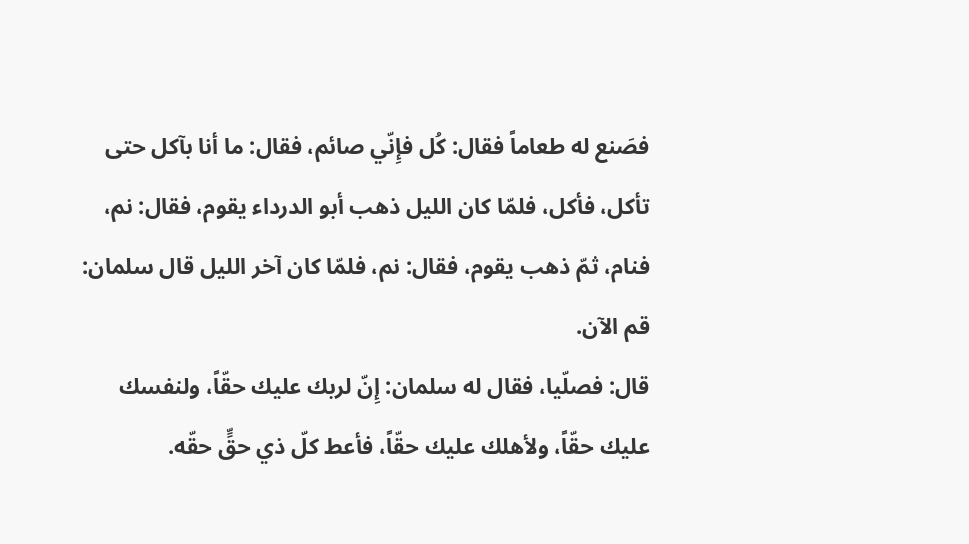فصَنع له طعاماً فقال: كُل فإِنّي صائم، فقال: ما أنا بآكل حتى تأكل، فأكل، فلمّا كان الليل ذهب أبو الدرداء يقوم، فقال: نم، فنام، ثمّ ذهب يقوم، فقال: نم، فلمّا كان آخر الليل قال سلمان: قم الآن.
قال: فصلّيا، فقال له سلمان: إِنّ لربك عليك حقّاً، ولنفسك عليك حقّاً، ولأهلك عليك حقّاً، فأعط كلّ ذي حقٍّ حقّه.